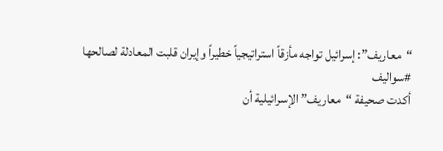“معاريف”: إسرائيل تواجه مأزقاً استراتيجياً خطيراً وإيران قلبت المعادلة لصالحها
#سواليف
أكدت صحيفة “معاريف” الإسرائيلية أن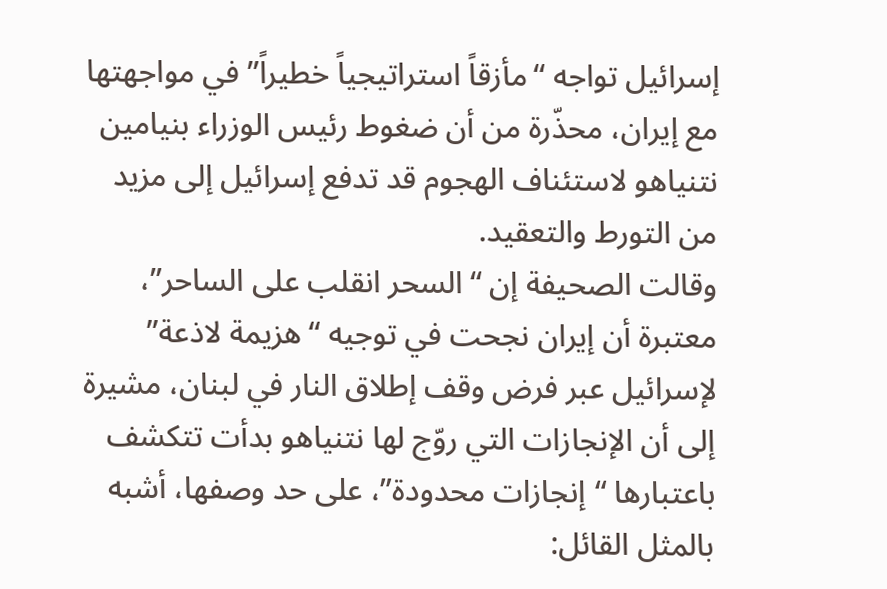إسرائيل تواجه “مأزقاً استراتيجياً خطيراً” في مواجهتها مع إيران، محذّرة من أن ضغوط رئيس الوزراء بنيامين نتنياهو لاستئناف الهجوم قد تدفع إسرائيل إلى مزيد من التورط والتعقيد.
وقالت الصحيفة إن “السحر انقلب على الساحر”، معتبرة أن إيران نجحت في توجيه “هزيمة لاذعة” لإسرائيل عبر فرض وقف إطلاق النار في لبنان، مشيرة إلى أن الإنجازات التي روّج لها نتنياهو بدأت تتكشف باعتبارها “إنجازات محدودة”، على حد وصفها، أشبه بالمثل القائل: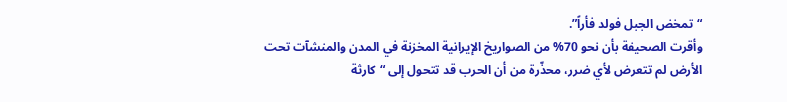“تمخض الجبل فولد فأراً”.
وأقرت الصحيفة بأن نحو 70% من الصواريخ الإيرانية المخزنة في المدن والمنشآت تحت الأرض لم تتعرض لأي ضرر، محذّرة من أن الحرب قد تتحول إلى “كارثة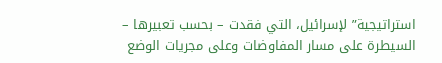استراتيجية” لإسرائيل، التي فقدت – بحسب تعبيرها – السيطرة على مسار المفاوضات وعلى مجريات الوضع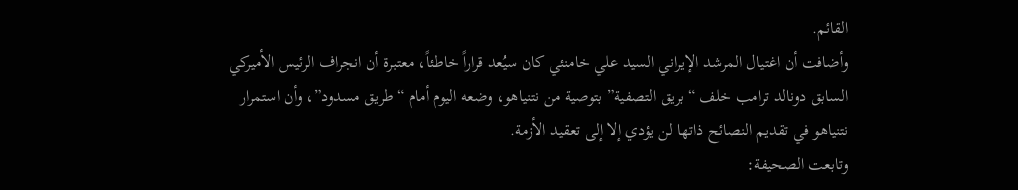القائم.
وأضافت أن اغتيال المرشد الإيراني السيد علي خامنئي كان سيُعد قراراً خاطئاً، معتبرة أن انجراف الرئيس الأميركي السابق دونالد ترامب خلف “بريق التصفية” بتوصية من نتنياهو، وضعه اليوم أمام “طريق مسدود”، وأن استمرار نتنياهو في تقديم النصائح ذاتها لن يؤدي إلا إلى تعقيد الأزمة.
وتابعت الصحيفة: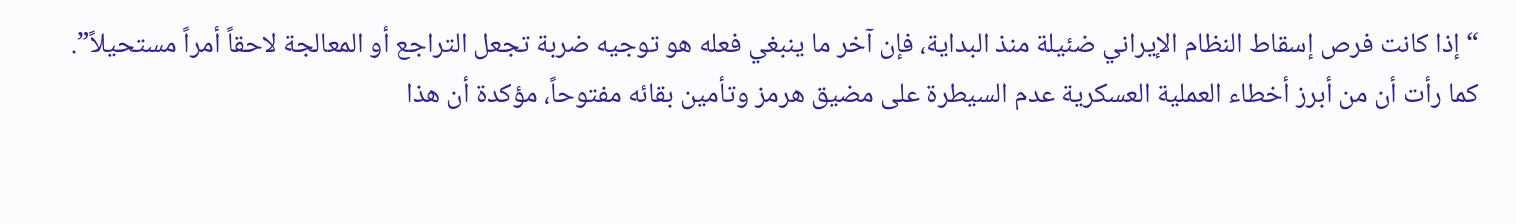“إذا كانت فرص إسقاط النظام الإيراني ضئيلة منذ البداية، فإن آخر ما ينبغي فعله هو توجيه ضربة تجعل التراجع أو المعالجة لاحقاً أمراً مستحيلاً”.
كما رأت أن من أبرز أخطاء العملية العسكرية عدم السيطرة على مضيق هرمز وتأمين بقائه مفتوحاً، مؤكدة أن هذا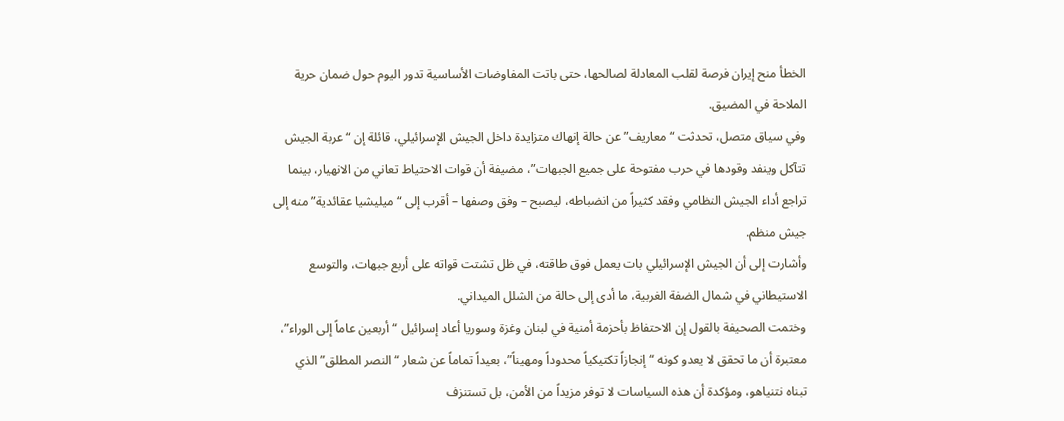الخطأ منح إيران فرصة لقلب المعادلة لصالحها، حتى باتت المفاوضات الأساسية تدور اليوم حول ضمان حرية الملاحة في المضيق.
وفي سياق متصل، تحدثت “معاريف” عن حالة إنهاك متزايدة داخل الجيش الإسرائيلي، قائلة إن “عربة الجيش تتآكل وينفد وقودها في حرب مفتوحة على جميع الجبهات”، مضيفة أن قوات الاحتياط تعاني من الانهيار، بينما تراجع أداء الجيش النظامي وفقد كثيراً من انضباطه، ليصبح – وفق وصفها – أقرب إلى “ميليشيا عقائدية” منه إلى جيش منظم.
وأشارت إلى أن الجيش الإسرائيلي بات يعمل فوق طاقته، في ظل تشتت قواته على أربع جبهات، والتوسع الاستيطاني في شمال الضفة الغربية، ما أدى إلى حالة من الشلل الميداني.
وختمت الصحيفة بالقول إن الاحتفاظ بأحزمة أمنية في لبنان وغزة وسوريا أعاد إسرائيل “أربعين عاماً إلى الوراء”، معتبرة أن ما تحقق لا يعدو كونه “إنجازاً تكتيكياً محدوداً ومهيناً”، بعيداً تماماً عن شعار “النصر المطلق” الذي تبناه نتنياهو، ومؤكدة أن هذه السياسات لا توفر مزيداً من الأمن، بل تستنزف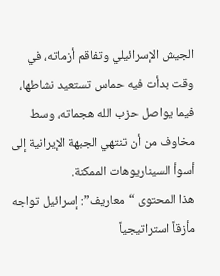الجيش الإسرائيلي وتفاقم أزماته، في وقت بدأت فيه حماس تستعيد نشاطها، فيما يواصل حزب الله هجماته، وسط مخاوف من أن تنتهي الجبهة الإيرانية إلى أسوأ السيناريوهات الممكنة.
هذا المحتوى “معاريف”: إسرائيل تواجه مأزقاً استراتيجياً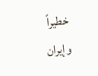خطيراً وإيران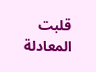قلبت المعادلة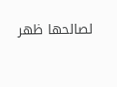لصالحها ظهر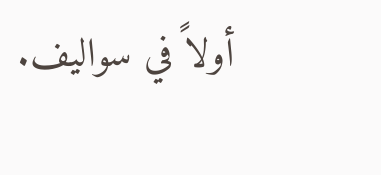أولاً في سواليف.